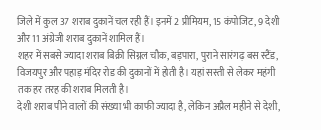जिले में कुल 37 शराब दुकानें चल रही हैं। इनमें 2 प्रीमियम, 15 कंपोजिट, 9 देशी और 11 अंग्रेजी शराब दुकानें शामिल हैं।
शहर में सबसे ज्यादा शराब बिक्री सिग्नल चौक, बड़पारा, पुराने सारंगढ़ बस स्टैंड, विजयपुर और पहाड़ मंदिर रोड की दुकानों में होती है। यहां सस्ती से लेकर महंगी तक हर तरह की शराब मिलती है।
देशी शराब पीने वालों की संख्या भी काफी ज्यादा है, लेकिन अप्रैल महीने से देशी,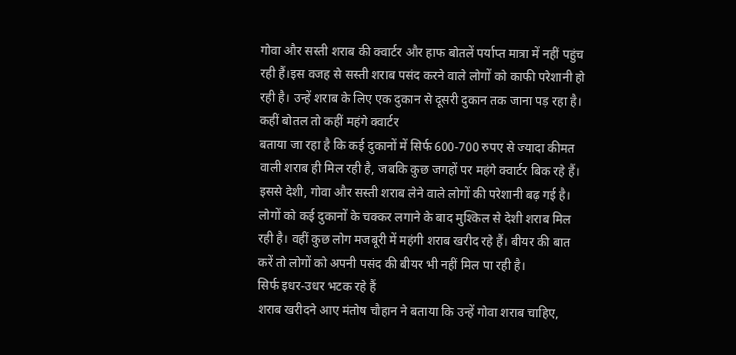गोवा और सस्ती शराब की क्वार्टर और हाफ बोतलें पर्याप्त मात्रा में नहीं पहुंच रही हैं।इस वजह से सस्ती शराब पसंद करने वाले लोगों को काफी परेशानी हो रही है। उन्हें शराब के लिए एक दुकान से दूसरी दुकान तक जाना पड़ रहा है।
कहीं बोतल तो कहीं महंगे क्वार्टर
बताया जा रहा है कि कई दुकानों में सिर्फ 600-700 रुपए से ज्यादा कीमत वाली शराब ही मिल रही है, जबकि कुछ जगहों पर महंगे क्वार्टर बिक रहे हैं। इससे देशी, गोवा और सस्ती शराब लेने वाले लोगों की परेशानी बढ़ गई है।
लोगों को कई दुकानों के चक्कर लगाने के बाद मुश्किल से देशी शराब मिल रही है। वहीं कुछ लोग मजबूरी में महंगी शराब खरीद रहे हैं। बीयर की बात करें तो लोगों को अपनी पसंद की बीयर भी नहीं मिल पा रही है।
सिर्फ इधर-उधर भटक रहे हैं
शराब खरीदने आए मंतोष चौहान ने बताया कि उन्हें गोवा शराब चाहिए,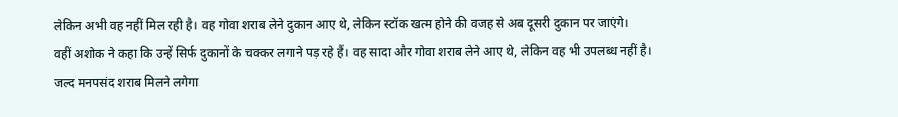लेकिन अभी वह नहीं मिल रही है। वह गोवा शराब लेने दुकान आए थे, लेकिन स्टॉक खत्म होने की वजह से अब दूसरी दुकान पर जाएंगे।
वहीं अशोक ने कहा कि उन्हें सिर्फ दुकानों के चक्कर लगाने पड़ रहे हैं। वह सादा और गोवा शराब लेने आए थे, लेकिन वह भी उपलब्ध नहीं है।
जल्द मनपसंद शराब मिलने लगेगा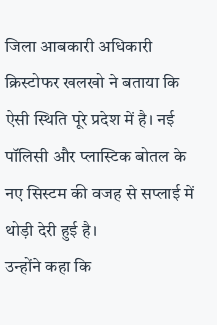जिला आबकारी अधिकारी क्रिस्टोफर खलखो ने बताया कि ऐसी स्थिति पूरे प्रदेश में है। नई पॉलिसी और प्लास्टिक बोतल के नए सिस्टम की वजह से सप्लाई में थोड़ी देरी हुई है।
उन्होंने कहा कि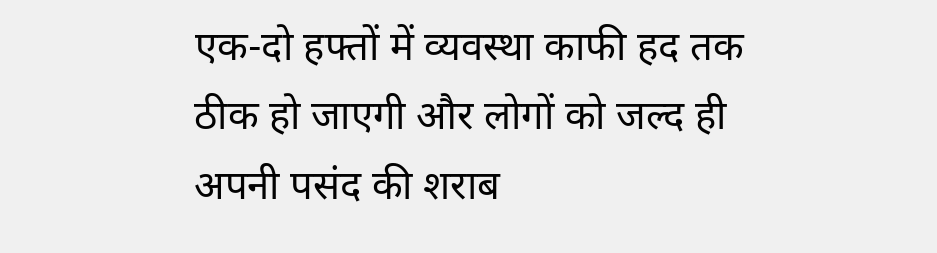एक-दो हफ्तों में व्यवस्था काफी हद तक ठीक हो जाएगी और लोगों को जल्द ही अपनी पसंद की शराब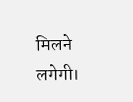मिलने लगेगी।